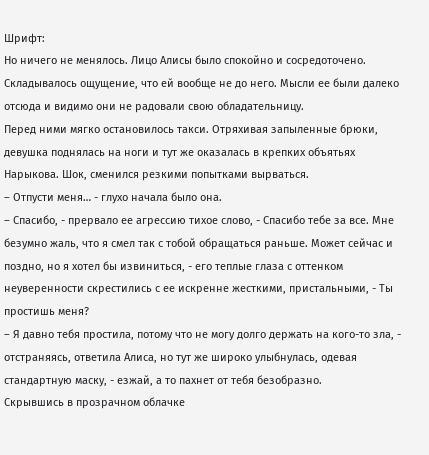Шрифт:
Но ничего не менялось. Лицо Алисы было спокойно и сосредоточено. Складывалось ощущение, что ей вообще не до него. Мысли ее были далеко отсюда и видимо они не радовали свою обладательницу.
Перед ними мягко остановилось такси. Отряхивая запыленные брюки, девушка поднялась на ноги и тут же оказалась в крепких объятьях Нарыкова. Шок, сменился резкими попытками вырваться.
– Отпусти меня… - глухо начала было она.
– Спасибо, - прервало ее агрессию тихое слово, - Спасибо тебе за все. Мне безумно жаль, что я смел так с тобой обращаться раньше. Может сейчас и поздно, но я хотел бы извиниться, - его теплые глаза с оттенком неуверенности скрестились с ее искренне жесткими, пристальными, - Ты простишь меня?
– Я давно тебя простила, потому что не могу долго держать на кого-то зла, - отстраняясь, ответила Алиса, но тут же широко улыбнулась, одевая стандартную маску, - езжай, а то пахнет от тебя безобразно.
Скрывшись в прозрачном облачке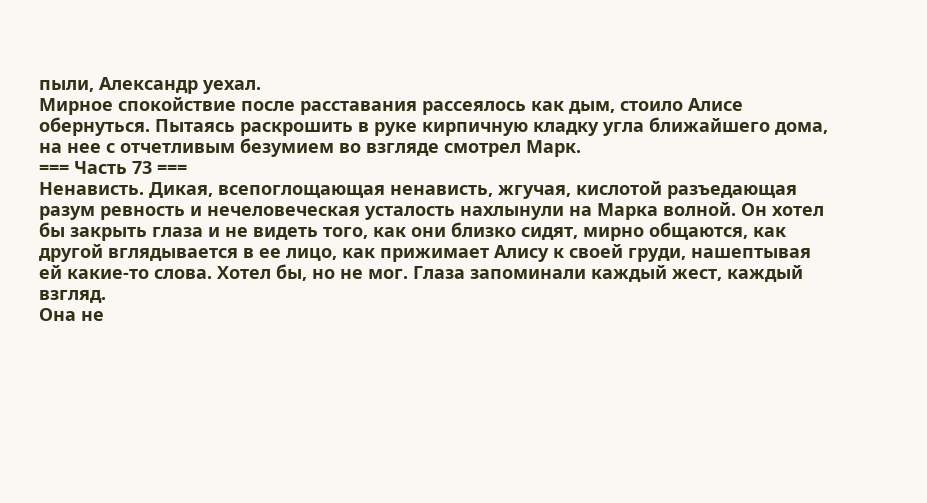пыли, Александр уехал.
Мирное спокойствие после расставания рассеялось как дым, стоило Алисе обернуться. Пытаясь раскрошить в руке кирпичную кладку угла ближайшего дома, на нее с отчетливым безумием во взгляде смотрел Марк.
=== Часть 73 ===
Ненависть. Дикая, всепоглощающая ненависть, жгучая, кислотой разъедающая разум ревность и нечеловеческая усталость нахлынули на Марка волной. Он хотел бы закрыть глаза и не видеть того, как они близко сидят, мирно общаются, как другой вглядывается в ее лицо, как прижимает Алису к своей груди, нашептывая ей какие-то слова. Хотел бы, но не мог. Глаза запоминали каждый жест, каждый взгляд.
Она не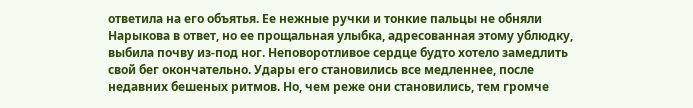ответила на его объятья. Ее нежные ручки и тонкие пальцы не обняли Нарыкова в ответ, но ее прощальная улыбка, адресованная этому ублюдку, выбила почву из-под ног. Неповоротливое сердце будто хотело замедлить свой бег окончательно. Удары его становились все медленнее, после недавних бешеных ритмов. Но, чем реже они становились, тем громче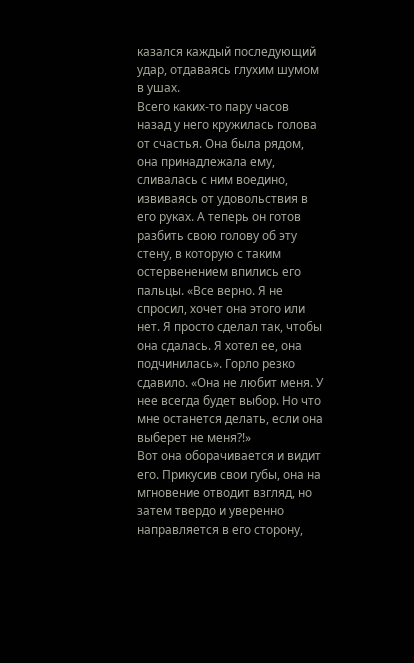казался каждый последующий удар, отдаваясь глухим шумом в ушах.
Всего каких-то пару часов назад у него кружилась голова от счастья. Она была рядом, она принадлежала ему, сливалась с ним воедино, извиваясь от удовольствия в его руках. А теперь он готов разбить свою голову об эту стену, в которую с таким остервенением впились его пальцы. «Все верно. Я не спросил, хочет она этого или нет. Я просто сделал так, чтобы она сдалась. Я хотел ее, она подчинилась». Горло резко сдавило. «Она не любит меня. У нее всегда будет выбор. Но что мне останется делать, если она выберет не меня?!»
Вот она оборачивается и видит его. Прикусив свои губы, она на мгновение отводит взгляд, но затем твердо и уверенно направляется в его сторону,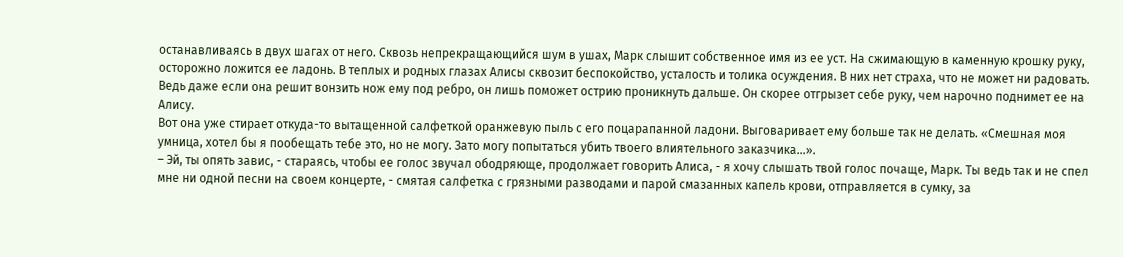останавливаясь в двух шагах от него. Сквозь непрекращающийся шум в ушах, Марк слышит собственное имя из ее уст. На сжимающую в каменную крошку руку, осторожно ложится ее ладонь. В теплых и родных глазах Алисы сквозит беспокойство, усталость и толика осуждения. В них нет страха, что не может ни радовать. Ведь даже если она решит вонзить нож ему под ребро, он лишь поможет острию проникнуть дальше. Он скорее отгрызет себе руку, чем нарочно поднимет ее на Алису.
Вот она уже стирает откуда-то вытащенной салфеткой оранжевую пыль с его поцарапанной ладони. Выговаривает ему больше так не делать. «Смешная моя умница, хотел бы я пообещать тебе это, но не могу. Зато могу попытаться убить твоего влиятельного заказчика…».
– Эй, ты опять завис, - стараясь, чтобы ее голос звучал ободряюще, продолжает говорить Алиса, - я хочу слышать твой голос почаще, Марк. Ты ведь так и не спел мне ни одной песни на своем концерте, - смятая салфетка с грязными разводами и парой смазанных капель крови, отправляется в сумку, за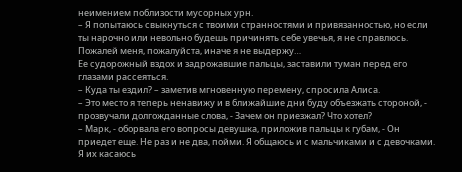неимением поблизости мусорных урн.
– Я попытаюсь свыкнуться с твоими странностями и привязанностью, но если ты нарочно или невольно будешь причинять себе увечья, я не справлюсь. Пожалей меня, пожалуйста, иначе я не выдержу…
Ее судорожный вздох и задрожавшие пальцы, заставили туман перед его глазами рассеяться.
– Куда ты ездил? – заметив мгновенную перемену, спросила Алиса.
– Это место я теперь ненавижу и в ближайшие дни буду объезжать стороной, - прозвучали долгожданные слова, - Зачем он приезжал? Что хотел?
– Марк, - оборвала его вопросы девушка, приложив пальцы к губам, - Он приедет еще. Не раз и не два, пойми. Я общаюсь и с мальчиками и с девочками. Я их касаюсь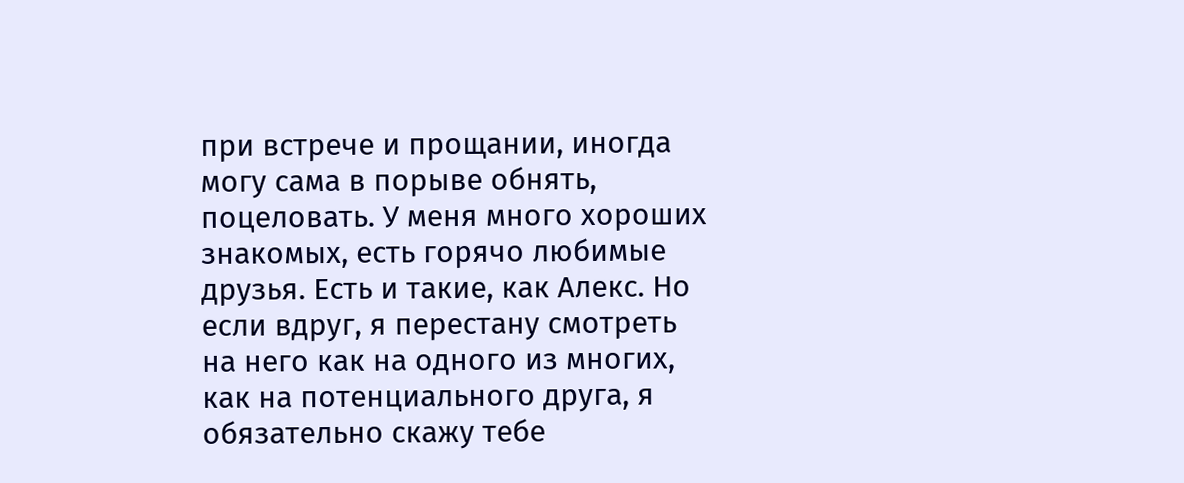при встрече и прощании, иногда могу сама в порыве обнять, поцеловать. У меня много хороших знакомых, есть горячо любимые друзья. Есть и такие, как Алекс. Но если вдруг, я перестану смотреть на него как на одного из многих, как на потенциального друга, я обязательно скажу тебе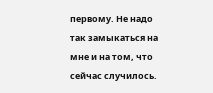первому. Не надо так замыкаться на мне и на том, что сейчас случилось.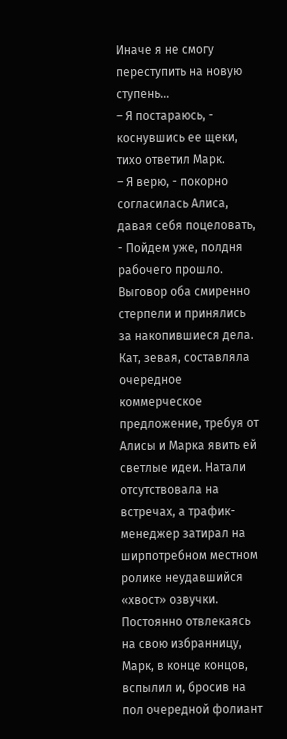Иначе я не смогу переступить на новую ступень…
– Я постараюсь, - коснувшись ее щеки, тихо ответил Марк.
– Я верю, - покорно согласилась Алиса, давая себя поцеловать, - Пойдем уже, полдня рабочего прошло.
Выговор оба смиренно стерпели и принялись за накопившиеся дела. Кат, зевая, составляла очередное коммерческое предложение, требуя от Алисы и Марка явить ей светлые идеи. Натали отсутствовала на встречах, а трафик-менеджер затирал на ширпотребном местном ролике неудавшийся «хвост» озвучки.
Постоянно отвлекаясь на свою избранницу, Марк, в конце концов, вспылил и, бросив на пол очередной фолиант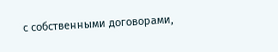с собственными договорами,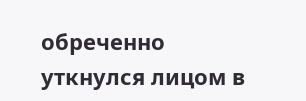обреченно уткнулся лицом в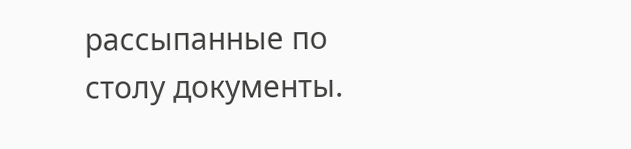рассыпанные по столу документы.